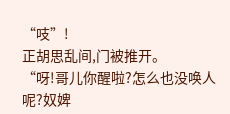“吱”!
正胡思乱间,门被推开。
“呀!哥儿你醒啦?怎么也没唤人呢?奴婢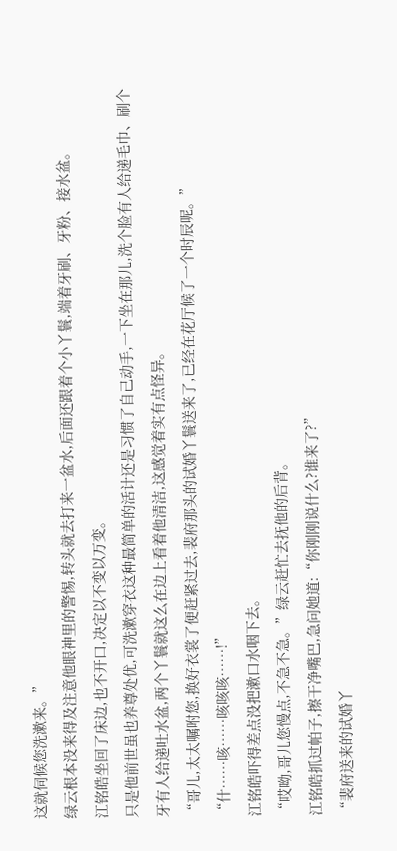这就伺候您洗漱来。”
绿云根本没来得及注意他眼神里的警惕,转头就去打来一盆水,后面还跟着个小丫鬟,端着牙刷、牙粉、接水盆。
江铭皓坐回了床边,也不开口,决定以不变以万变。
只是他前世虽也养尊处优,可洗漱穿衣这种最简单的活计还是习惯了自己动手,一下坐在那儿,洗个脸有人给递毛巾、刷个牙有人给递吐水盆,两个丫鬟就这么在边上看着他清洁,这感觉着实有点怪异。
“哥儿,太太嘱咐您,换好衣裳了便赶紧过去,裴府那头的试婚丫鬟送来了,已经在花厅候了一个时辰呢。”
“什……咳……咳咳咳……!”
江铭皓吓得差点没把漱口水咽下去。
“哎呦,哥儿您慢点,不急不急。”绿云赶忙去抚他的后背。
江铭皓抓过帕子,擦干净嘴巴,急问她道:“你刚刚说什么?谁来了?”
“裴府送来的试婚丫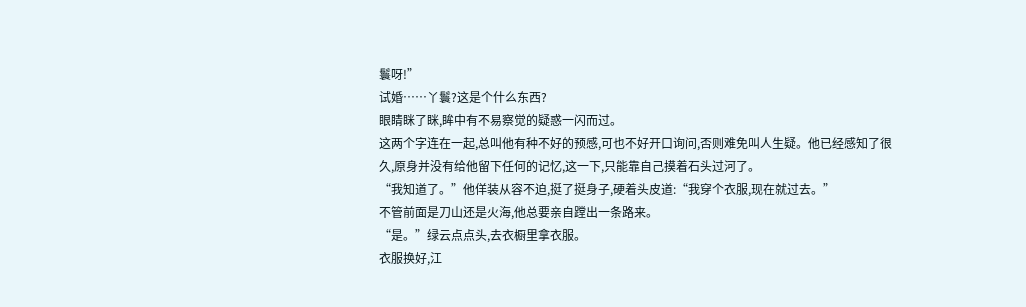鬟呀!”
试婚……丫鬟?这是个什么东西?
眼睛眯了眯,眸中有不易察觉的疑惑一闪而过。
这两个字连在一起,总叫他有种不好的预感,可也不好开口询问,否则难免叫人生疑。他已经感知了很久,原身并没有给他留下任何的记忆,这一下,只能靠自己摸着石头过河了。
“我知道了。”他佯装从容不迫,挺了挺身子,硬着头皮道:“我穿个衣服,现在就过去。”
不管前面是刀山还是火海,他总要亲自蹚出一条路来。
“是。”绿云点点头,去衣橱里拿衣服。
衣服换好,江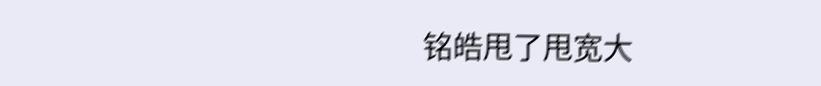铭皓甩了甩宽大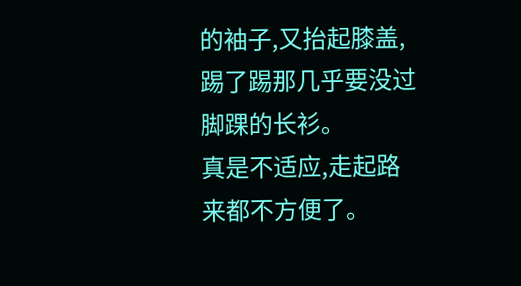的袖子,又抬起膝盖,踢了踢那几乎要没过脚踝的长衫。
真是不适应,走起路来都不方便了。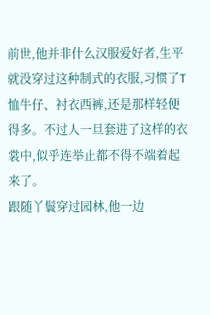前世,他并非什么汉服爱好者,生平就没穿过这种制式的衣服,习惯了T恤牛仔、衬衣西裤,还是那样轻便得多。不过人一旦套进了这样的衣裳中,似乎连举止都不得不端着起来了。
跟随丫鬟穿过园林,他一边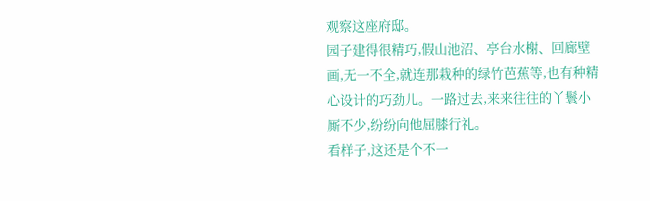观察这座府邸。
园子建得很精巧,假山池沼、亭台水榭、回廊壁画,无一不全,就连那栽种的绿竹芭蕉等,也有种精心设计的巧劲儿。一路过去,来来往往的丫鬟小厮不少,纷纷向他屈膝行礼。
看样子,这还是个不一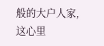般的大户人家,这心里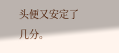头便又安定了几分。